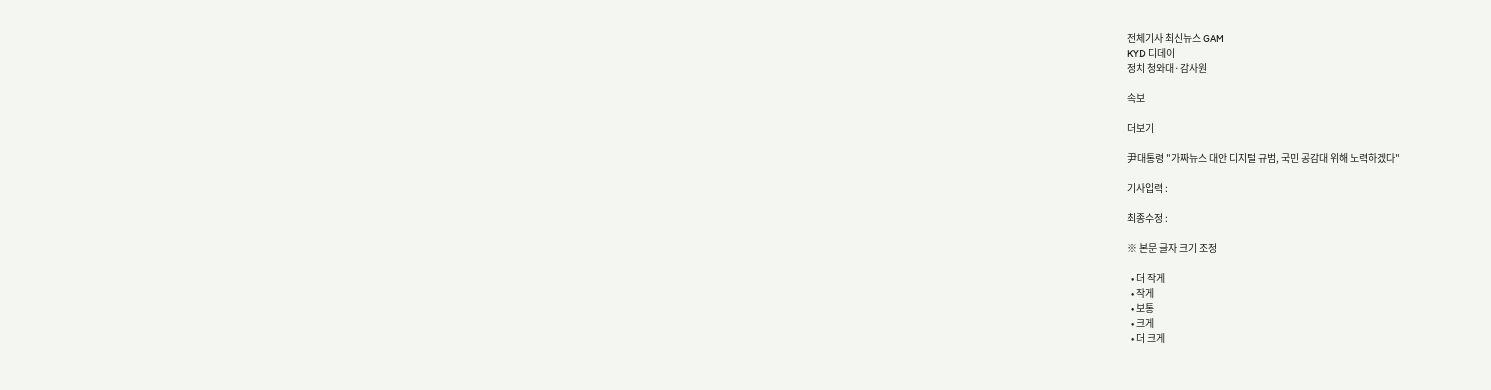전체기사 최신뉴스 GAM
KYD 디데이
정치 청와대·감사원

속보

더보기

尹대통령 "가짜뉴스 대안 디지털 규범, 국민 공감대 위해 노력하겠다"

기사입력 :

최종수정 :

※ 본문 글자 크기 조정

  • 더 작게
  • 작게
  • 보통
  • 크게
  • 더 크게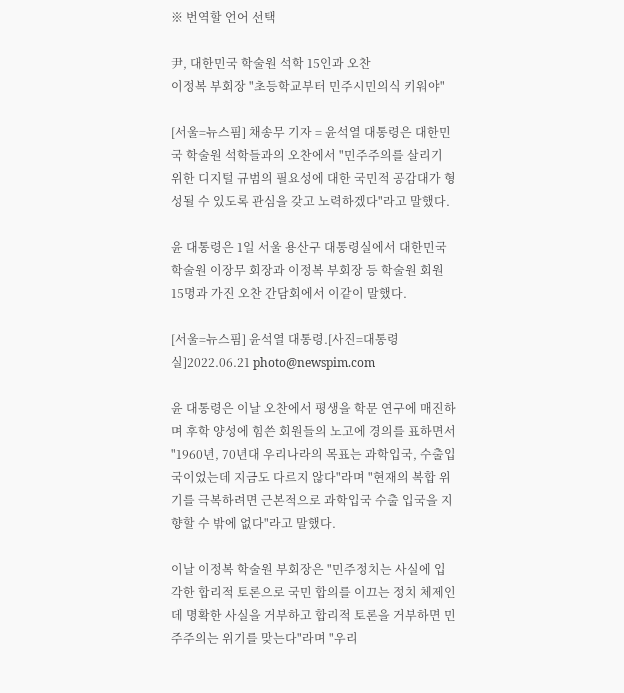※ 번역할 언어 선택

尹, 대한민국 학술원 석학 15인과 오찬
이정복 부회장 "초등학교부터 민주시민의식 키워야"

[서울=뉴스핌] 채송무 기자 = 윤석열 대통령은 대한민국 학술원 석학들과의 오찬에서 "민주주의를 살리기 위한 디지털 규범의 필요성에 대한 국민적 공감대가 형성될 수 있도록 관심을 갖고 노력하겠다"라고 말했다.

윤 대통령은 1일 서울 용산구 대통령실에서 대한민국 학술원 이장무 회장과 이정복 부회장 등 학술원 회원 15명과 가진 오찬 간담회에서 이같이 말했다.

[서울=뉴스핌] 윤석열 대통령.[사진=대통령실]2022.06.21 photo@newspim.com

윤 대통령은 이날 오찬에서 평생을 학문 연구에 매진하며 후학 양성에 힘쓴 회원들의 노고에 경의를 표하면서 "1960년, 70년대 우리나라의 목표는 과학입국, 수출입국이었는데 지금도 다르지 않다"라며 "현재의 복합 위기를 극복하려면 근본적으로 과학입국 수출 입국을 지향할 수 밖에 없다"라고 말했다.

이날 이정복 학술원 부회장은 "민주정치는 사실에 입각한 합리적 토론으로 국민 합의를 이끄는 정치 체제인데 명확한 사실을 거부하고 합리적 토론을 거부하면 민주주의는 위기를 맞는다"라며 "우리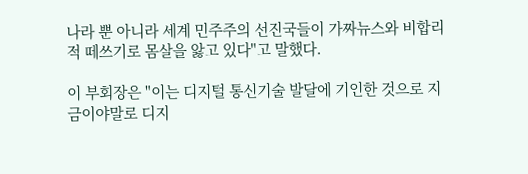나라 뿐 아니라 세계 민주주의 선진국들이 가짜뉴스와 비합리적 떼쓰기로 몸살을 앓고 있다"고 말했다.

이 부회장은 "이는 디지털 통신기술 발달에 기인한 것으로 지금이야말로 디지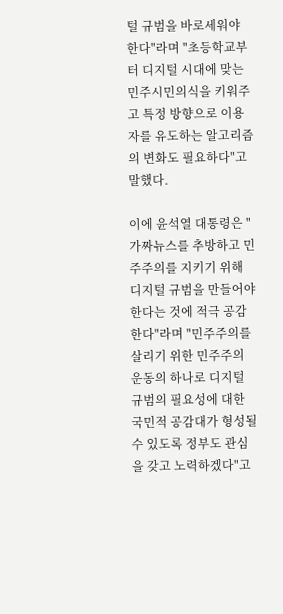털 규범을 바로세워야 한다"라며 "초등학교부터 디지털 시대에 맞는 민주시민의식을 키워주고 특정 방향으로 이용자를 유도하는 알고리즘의 변화도 필요하다"고 말했다.

이에 윤석열 대통령은 "가짜뉴스를 추방하고 민주주의를 지키기 위해 디지털 규범을 만들어야 한다는 것에 적극 공감한다"라며 "민주주의를 살리기 위한 민주주의 운동의 하나로 디지털 규범의 필요성에 대한 국민적 공감대가 형성될 수 있도록 정부도 관심을 갖고 노력하겠다"고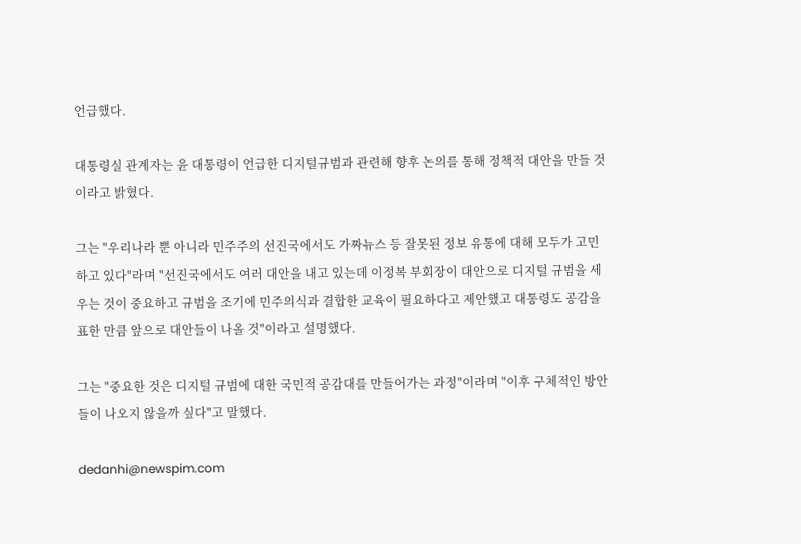언급했다.

대통령실 관계자는 윤 대통령이 언급한 디지털규범과 관련해 향후 논의를 통해 정책적 대안을 만들 것이라고 밝혔다.

그는 "우리나라 뿐 아니라 민주주의 선진국에서도 가짜뉴스 등 잘못된 정보 유통에 대해 모두가 고민하고 있다"라며 "선진국에서도 여러 대안을 내고 있는데 이정복 부회장이 대안으로 디지털 규범을 세우는 것이 중요하고 규범을 조기에 민주의식과 결합한 교육이 필요하다고 제안했고 대통령도 공감을 표한 만큼 앞으로 대안들이 나올 것"이라고 설명했다.

그는 "중요한 것은 디지털 규범에 대한 국민적 공감대를 만들어가는 과정"이라며 "이후 구체적인 방안들이 나오지 않을까 싶다"고 말했다.

dedanhi@newspim.com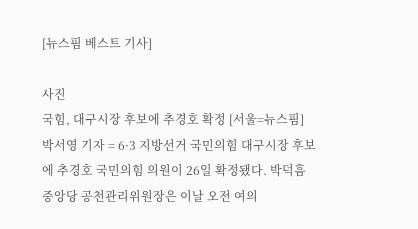[뉴스핌 베스트 기사]

사진
국힘, 대구시장 후보에 추경호 확정 [서울=뉴스핌] 박서영 기자 = 6·3 지방선거 국민의힘 대구시장 후보에 추경호 국민의힘 의원이 26일 확정됐다. 박덕흠 중앙당 공천관리위원장은 이날 오전 여의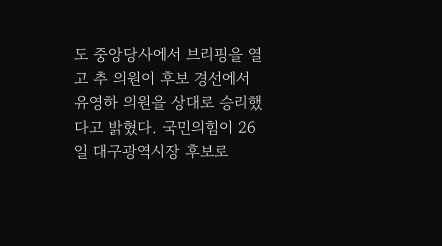도 중앙당사에서 브리핑을 열고 추 의원이 후보 경선에서 유영하 의원을 상대로 승리했다고 밝혔다. 국민의힘이 26일 대구광역시장 후보로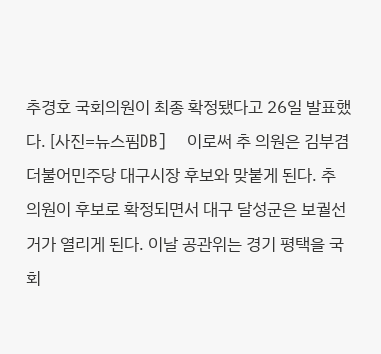추경호 국회의원이 최종 확정됐다고 26일 발표했다. [사진=뉴스핌DB]    이로써 추 의원은 김부겸 더불어민주당 대구시장 후보와 맞붙게 된다. 추 의원이 후보로 확정되면서 대구 달성군은 보궐선거가 열리게 된다. 이날 공관위는 경기 평택을 국회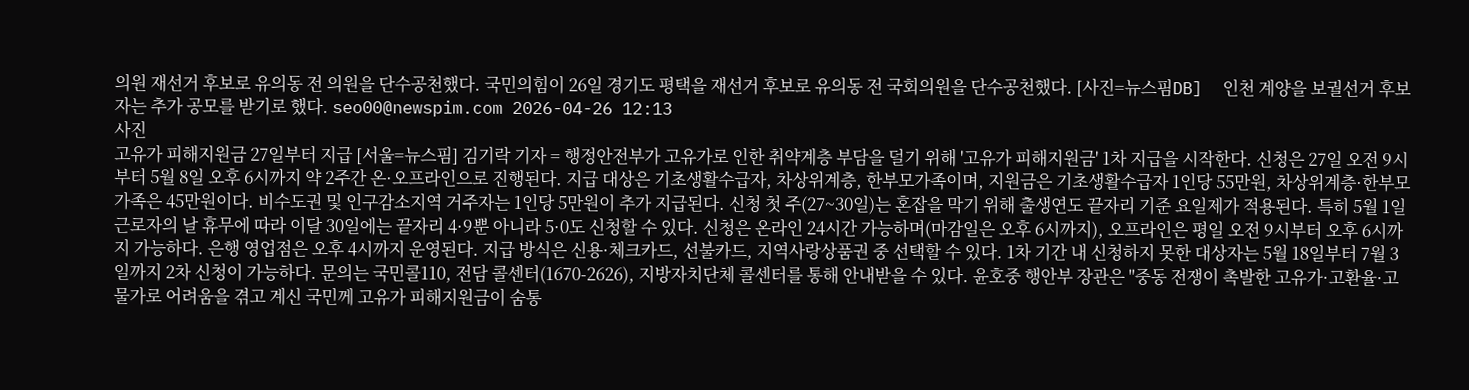의원 재선거 후보로 유의동 전 의원을 단수공천했다. 국민의힘이 26일 경기도 평택을 재선거 후보로 유의동 전 국회의원을 단수공천했다. [사진=뉴스핌DB]  인천 계양을 보궐선거 후보자는 추가 공모를 받기로 했다. seo00@newspim.com 2026-04-26 12:13
사진
고유가 피해지원금 27일부터 지급 [서울=뉴스핌] 김기락 기자 = 행정안전부가 고유가로 인한 취약계층 부담을 덜기 위해 '고유가 피해지원금' 1차 지급을 시작한다. 신청은 27일 오전 9시부터 5월 8일 오후 6시까지 약 2주간 온·오프라인으로 진행된다. 지급 대상은 기초생활수급자, 차상위계층, 한부모가족이며, 지원금은 기초생활수급자 1인당 55만원, 차상위계층·한부모가족은 45만원이다. 비수도권 및 인구감소지역 거주자는 1인당 5만원이 추가 지급된다. 신청 첫 주(27~30일)는 혼잡을 막기 위해 출생연도 끝자리 기준 요일제가 적용된다. 특히 5월 1일 근로자의 날 휴무에 따라 이달 30일에는 끝자리 4·9뿐 아니라 5·0도 신청할 수 있다. 신청은 온라인 24시간 가능하며(마감일은 오후 6시까지), 오프라인은 평일 오전 9시부터 오후 6시까지 가능하다. 은행 영업점은 오후 4시까지 운영된다. 지급 방식은 신용·체크카드, 선불카드, 지역사랑상품권 중 선택할 수 있다. 1차 기간 내 신청하지 못한 대상자는 5월 18일부터 7월 3일까지 2차 신청이 가능하다. 문의는 국민콜110, 전담 콜센터(1670-2626), 지방자치단체 콜센터를 통해 안내받을 수 있다. 윤호중 행안부 장관은 "중동 전쟁이 촉발한 고유가·고환율·고물가로 어려움을 겪고 계신 국민께 고유가 피해지원금이 숨통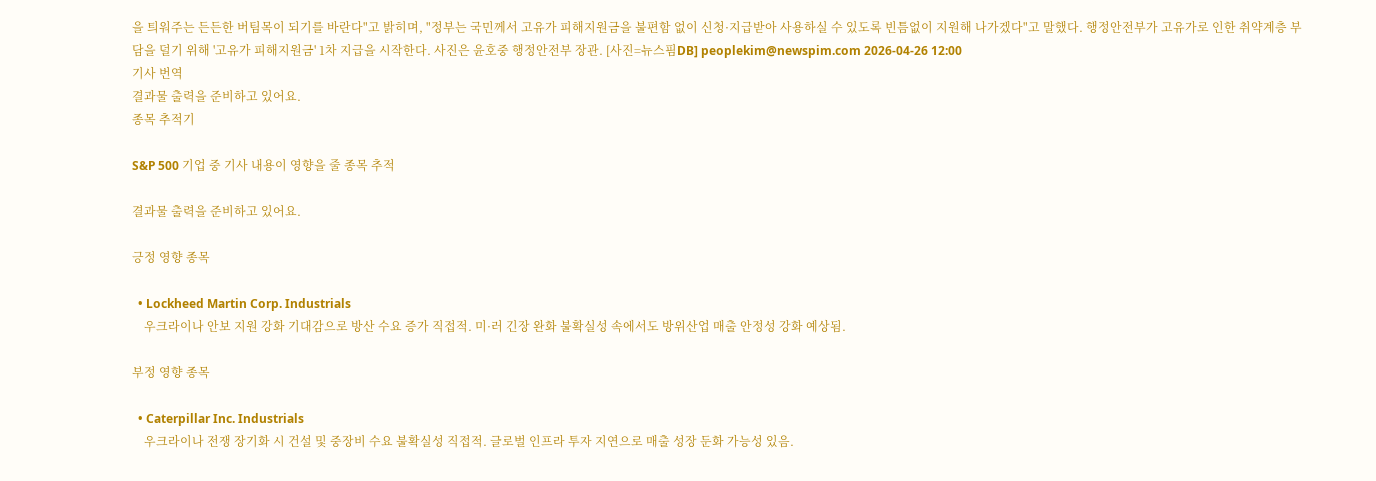을 틔워주는 든든한 버팀목이 되기를 바란다"고 밝히며, "정부는 국민께서 고유가 피해지원금을 불편함 없이 신청·지급받아 사용하실 수 있도록 빈틈없이 지원해 나가겠다"고 말했다. 행정안전부가 고유가로 인한 취약계층 부담을 덜기 위해 '고유가 피해지원금' 1차 지급을 시작한다. 사진은 윤호중 행정안전부 장관. [사진=뉴스핌DB] peoplekim@newspim.com 2026-04-26 12:00
기사 번역
결과물 출력을 준비하고 있어요.
종목 추적기

S&P 500 기업 중 기사 내용이 영향을 줄 종목 추적

결과물 출력을 준비하고 있어요.

긍정 영향 종목

  • Lockheed Martin Corp. Industrials
    우크라이나 안보 지원 강화 기대감으로 방산 수요 증가 직접적. 미·러 긴장 완화 불확실성 속에서도 방위산업 매출 안정성 강화 예상됨.

부정 영향 종목

  • Caterpillar Inc. Industrials
    우크라이나 전쟁 장기화 시 건설 및 중장비 수요 불확실성 직접적. 글로벌 인프라 투자 지연으로 매출 성장 둔화 가능성 있음.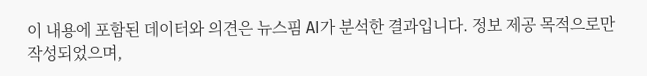이 내용에 포함된 데이터와 의견은 뉴스핌 AI가 분석한 결과입니다. 정보 제공 목적으로만 작성되었으며,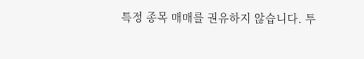특정 종목 매매를 권유하지 않습니다. 투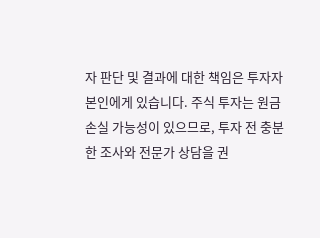자 판단 및 결과에 대한 책임은 투자자 본인에게 있습니다. 주식 투자는 원금 손실 가능성이 있으므로, 투자 전 충분한 조사와 전문가 상담을 권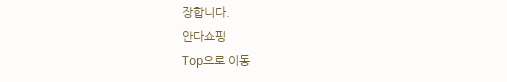장합니다.
안다쇼핑
Top으로 이동